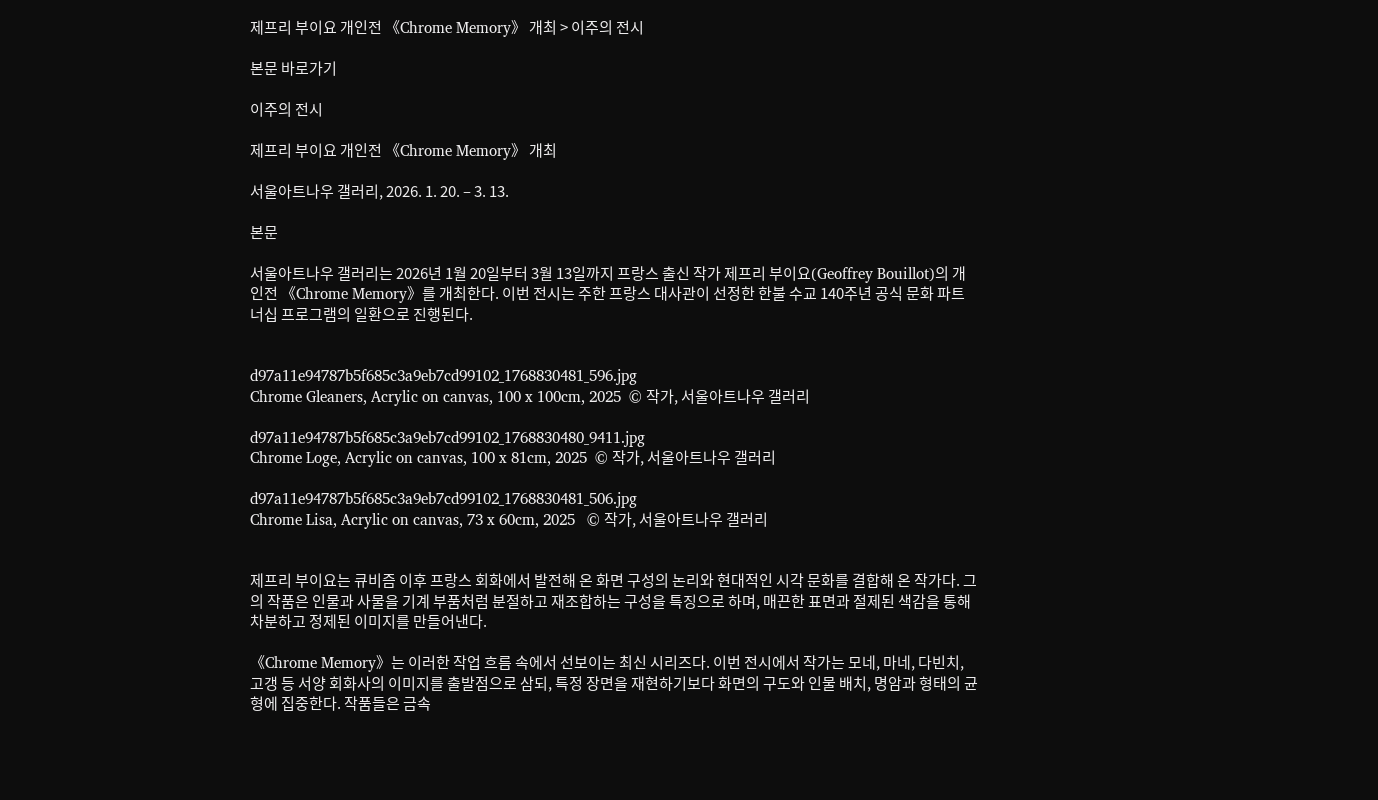제프리 부이요 개인전 《Chrome Memory》 개최 > 이주의 전시

본문 바로가기

이주의 전시

제프리 부이요 개인전 《Chrome Memory》 개최

서울아트나우 갤러리, 2026. 1. 20. – 3. 13.

본문

서울아트나우 갤러리는 2026년 1월 20일부터 3월 13일까지 프랑스 출신 작가 제프리 부이요(Geoffrey Bouillot)의 개인전 《Chrome Memory》를 개최한다. 이번 전시는 주한 프랑스 대사관이 선정한 한불 수교 140주년 공식 문화 파트너십 프로그램의 일환으로 진행된다.


d97a11e94787b5f685c3a9eb7cd99102_1768830481_596.jpg
Chrome Gleaners, Acrylic on canvas, 100 x 100cm, 2025  © 작가, 서울아트나우 갤러리

d97a11e94787b5f685c3a9eb7cd99102_1768830480_9411.jpg
Chrome Loge, Acrylic on canvas, 100 x 81cm, 2025  © 작가, 서울아트나우 갤러리

d97a11e94787b5f685c3a9eb7cd99102_1768830481_506.jpg
Chrome Lisa, Acrylic on canvas, 73 x 60cm, 2025   © 작가, 서울아트나우 갤러리


제프리 부이요는 큐비즘 이후 프랑스 회화에서 발전해 온 화면 구성의 논리와 현대적인 시각 문화를 결합해 온 작가다. 그의 작품은 인물과 사물을 기계 부품처럼 분절하고 재조합하는 구성을 특징으로 하며, 매끈한 표면과 절제된 색감을 통해 차분하고 정제된 이미지를 만들어낸다.

《Chrome Memory》는 이러한 작업 흐름 속에서 선보이는 최신 시리즈다. 이번 전시에서 작가는 모네, 마네, 다빈치, 고갱 등 서양 회화사의 이미지를 출발점으로 삼되, 특정 장면을 재현하기보다 화면의 구도와 인물 배치, 명암과 형태의 균형에 집중한다. 작품들은 금속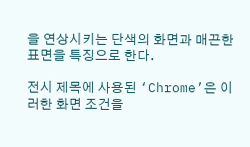을 연상시키는 단색의 화면과 매끈한 표면을 특징으로 한다.

전시 제목에 사용된 ‘Chrome’은 이러한 화면 조건을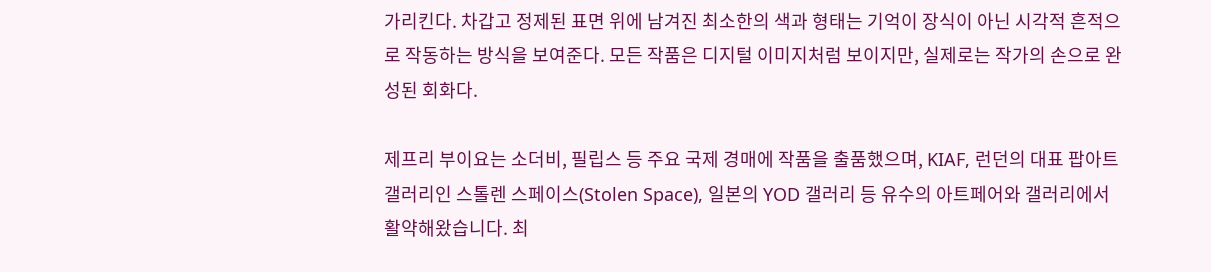가리킨다. 차갑고 정제된 표면 위에 남겨진 최소한의 색과 형태는 기억이 장식이 아닌 시각적 흔적으로 작동하는 방식을 보여준다. 모든 작품은 디지털 이미지처럼 보이지만, 실제로는 작가의 손으로 완성된 회화다.

제프리 부이요는 소더비, 필립스 등 주요 국제 경매에 작품을 출품했으며, KIAF, 런던의 대표 팝아트 갤러리인 스톨렌 스페이스(Stolen Space), 일본의 YOD 갤러리 등 유수의 아트페어와 갤러리에서 활약해왔습니다. 최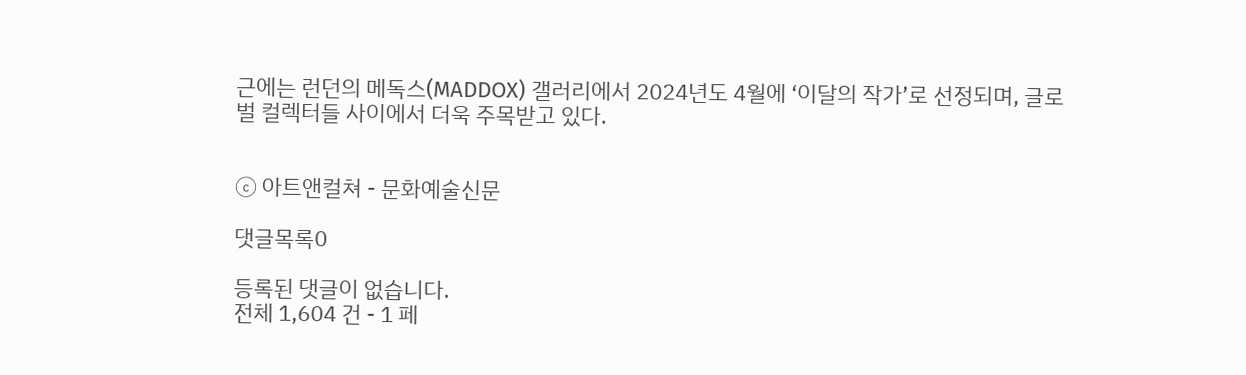근에는 런던의 메독스(MADDOX) 갤러리에서 2024년도 4월에 ‘이달의 작가’로 선정되며, 글로벌 컬렉터들 사이에서 더욱 주목받고 있다.


ⓒ 아트앤컬쳐 - 문화예술신문

댓글목록0

등록된 댓글이 없습니다.
전체 1,604 건 - 1 페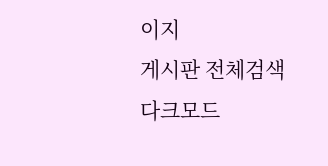이지
게시판 전체검색
다크모드